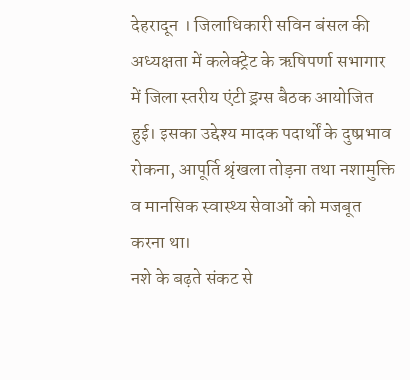देहरादून । जिलाधिकारी सविन बंसल की अध्यक्षता में कलेक्ट्रेट के ऋषिपर्णा सभागार में जिला स्तरीय एंटी ड्रग्स बैठक आयोजित हुई। इसका उद्देश्य मादक पदार्थों के दुष्प्रभाव रोकना, आपूर्ति श्रृंखला तोड़ना तथा नशामुक्ति व मानसिक स्वास्थ्य सेवाओं को मजबूत करना था।
नशे के बढ़ते संकट से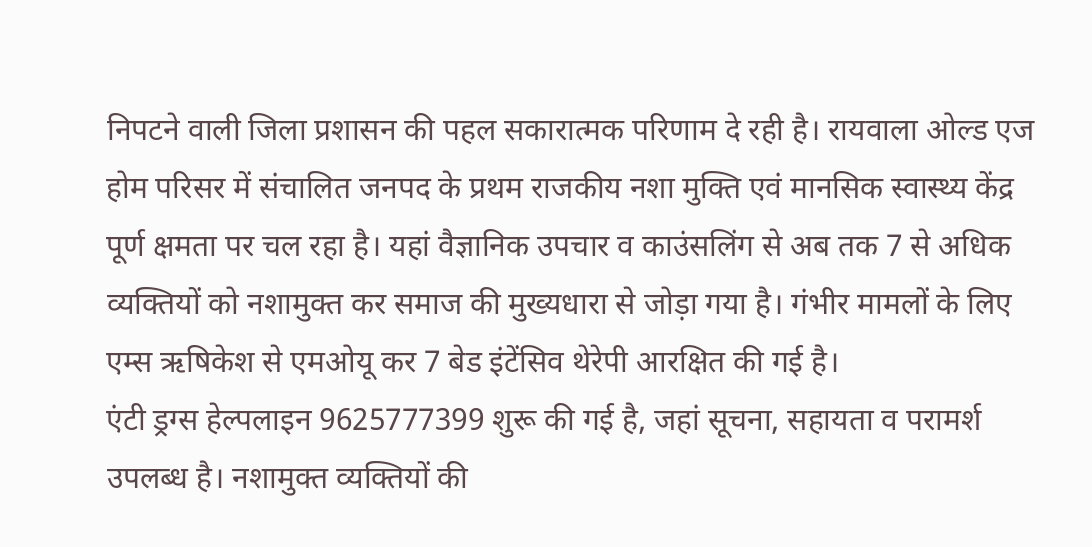निपटने वाली जिला प्रशासन की पहल सकारात्मक परिणाम दे रही है। रायवाला ओल्ड एज होम परिसर में संचालित जनपद के प्रथम राजकीय नशा मुक्ति एवं मानसिक स्वास्थ्य केंद्र पूर्ण क्षमता पर चल रहा है। यहां वैज्ञानिक उपचार व काउंसलिंग से अब तक 7 से अधिक व्यक्तियों को नशामुक्त कर समाज की मुख्यधारा से जोड़ा गया है। गंभीर मामलों के लिए एम्स ऋषिकेश से एमओयू कर 7 बेड इंटेंसिव थेरेपी आरक्षित की गई है।
एंटी ड्रग्स हेल्पलाइन 9625777399 शुरू की गई है, जहां सूचना, सहायता व परामर्श उपलब्ध है। नशामुक्त व्यक्तियों की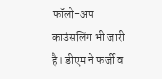फॉलो-अप काउंसलिंग भी जारी है। डीएम ने फर्जी व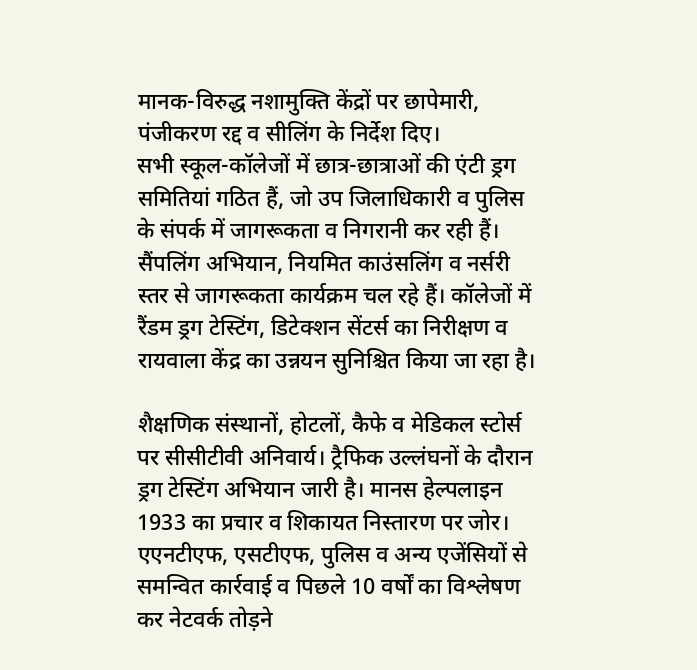मानक-विरुद्ध नशामुक्ति केंद्रों पर छापेमारी, पंजीकरण रद्द व सीलिंग के निर्देश दिए।
सभी स्कूल-कॉलेजों में छात्र-छात्राओं की एंटी ड्रग समितियां गठित हैं, जो उप जिलाधिकारी व पुलिस के संपर्क में जागरूकता व निगरानी कर रही हैं। सैंपलिंग अभियान, नियमित काउंसलिंग व नर्सरी स्तर से जागरूकता कार्यक्रम चल रहे हैं। कॉलेजों में रैंडम ड्रग टेस्टिंग, डिटेक्शन सेंटर्स का निरीक्षण व रायवाला केंद्र का उन्नयन सुनिश्चित किया जा रहा है।

शैक्षणिक संस्थानों, होटलों, कैफे व मेडिकल स्टोर्स पर सीसीटीवी अनिवार्य। ट्रैफिक उल्लंघनों के दौरान ड्रग टेस्टिंग अभियान जारी है। मानस हेल्पलाइन 1933 का प्रचार व शिकायत निस्तारण पर जोर। एएनटीएफ, एसटीएफ, पुलिस व अन्य एजेंसियों से समन्वित कार्रवाई व पिछले 10 वर्षों का विश्लेषण कर नेटवर्क तोड़ने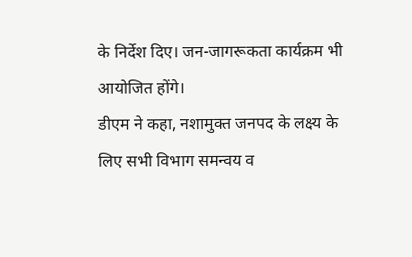के निर्देश दिए। जन-जागरूकता कार्यक्रम भी आयोजित होंगे।
डीएम ने कहा, नशामुक्त जनपद के लक्ष्य के लिए सभी विभाग समन्वय व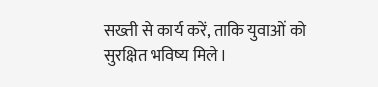सख्ती से कार्य करें, ताकि युवाओं को सुरक्षित भविष्य मिले।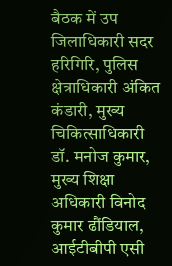बैठक में उप जिलाधिकारी सदर हरिगिरि, पुलिस क्षेत्राधिकारी अंकित कंडारी, मुख्य चिकित्साधिकारी डॉ. मनोज कुमार, मुख्य शिक्षा अधिकारी विनोद कुमार ढौंडियाल, आईटीबीपी एसी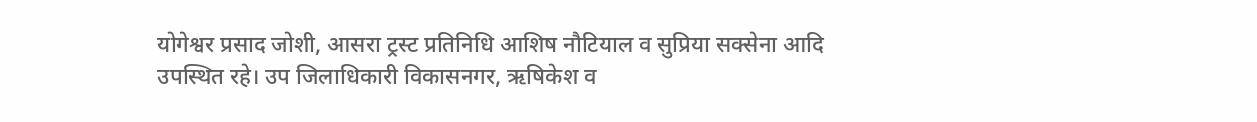योगेश्वर प्रसाद जोशी, आसरा ट्रस्ट प्रतिनिधि आशिष नौटियाल व सुप्रिया सक्सेना आदि उपस्थित रहे। उप जिलाधिकारी विकासनगर, ऋषिकेश व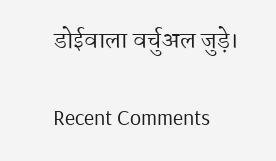डोईवाला वर्चुअल जुड़े।

Recent Comments